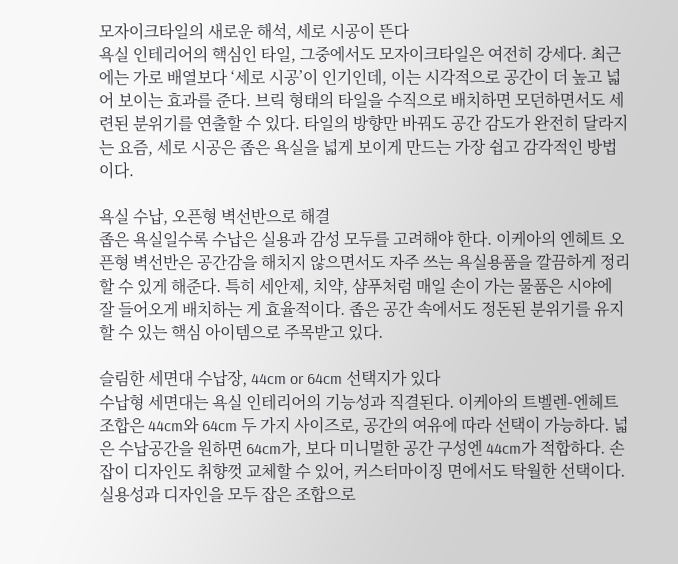모자이크타일의 새로운 해석, 세로 시공이 뜬다
욕실 인테리어의 핵심인 타일, 그중에서도 모자이크타일은 여전히 강세다. 최근에는 가로 배열보다 ‘세로 시공’이 인기인데, 이는 시각적으로 공간이 더 높고 넓어 보이는 효과를 준다. 브릭 형태의 타일을 수직으로 배치하면 모던하면서도 세련된 분위기를 연출할 수 있다. 타일의 방향만 바꿔도 공간 감도가 완전히 달라지는 요즘, 세로 시공은 좁은 욕실을 넓게 보이게 만드는 가장 쉽고 감각적인 방법이다.

욕실 수납, 오픈형 벽선반으로 해결
좁은 욕실일수록 수납은 실용과 감성 모두를 고려해야 한다. 이케아의 엔헤트 오픈형 벽선반은 공간감을 해치지 않으면서도 자주 쓰는 욕실용품을 깔끔하게 정리할 수 있게 해준다. 특히 세안제, 치약, 샴푸처럼 매일 손이 가는 물품은 시야에 잘 들어오게 배치하는 게 효율적이다. 좁은 공간 속에서도 정돈된 분위기를 유지할 수 있는 핵심 아이템으로 주목받고 있다.

슬림한 세면대 수납장, 44cm or 64cm 선택지가 있다
수납형 세면대는 욕실 인테리어의 기능성과 직결된다. 이케아의 트벨렌-엔헤트 조합은 44cm와 64cm 두 가지 사이즈로, 공간의 여유에 따라 선택이 가능하다. 넓은 수납공간을 원하면 64cm가, 보다 미니멀한 공간 구성엔 44cm가 적합하다. 손잡이 디자인도 취향껏 교체할 수 있어, 커스터마이징 면에서도 탁월한 선택이다. 실용성과 디자인을 모두 잡은 조합으로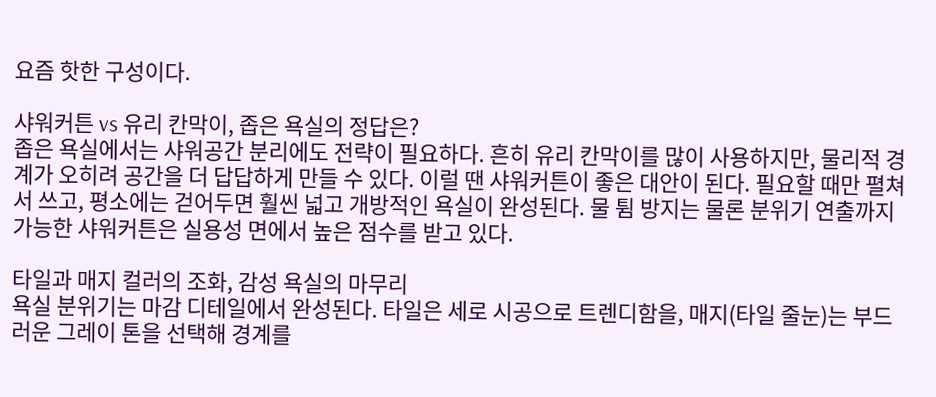요즘 핫한 구성이다.

샤워커튼 vs 유리 칸막이, 좁은 욕실의 정답은?
좁은 욕실에서는 샤워공간 분리에도 전략이 필요하다. 흔히 유리 칸막이를 많이 사용하지만, 물리적 경계가 오히려 공간을 더 답답하게 만들 수 있다. 이럴 땐 샤워커튼이 좋은 대안이 된다. 필요할 때만 펼쳐서 쓰고, 평소에는 걷어두면 훨씬 넓고 개방적인 욕실이 완성된다. 물 튐 방지는 물론 분위기 연출까지 가능한 샤워커튼은 실용성 면에서 높은 점수를 받고 있다.

타일과 매지 컬러의 조화, 감성 욕실의 마무리
욕실 분위기는 마감 디테일에서 완성된다. 타일은 세로 시공으로 트렌디함을, 매지(타일 줄눈)는 부드러운 그레이 톤을 선택해 경계를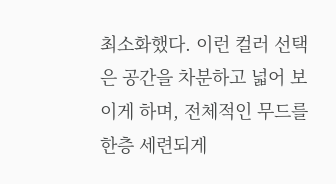최소화했다. 이런 컬러 선택은 공간을 차분하고 넓어 보이게 하며, 전체적인 무드를 한층 세련되게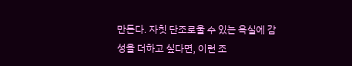만든다. 자칫 단조로울 수 있는 욕실에 감성을 더하고 싶다면, 이런 조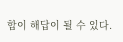합이 해답이 될 수 있다.